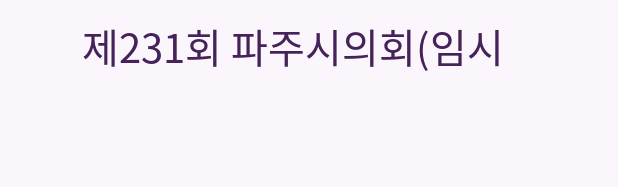제231회 파주시의회(임시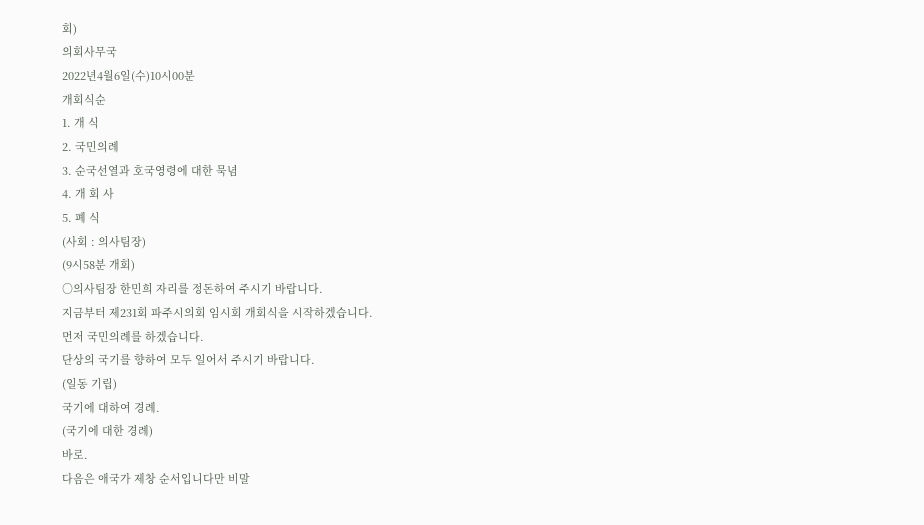회)
의회사무국
2022년4월6일(수)10시00분
개회식순
1. 개 식
2. 국민의례
3. 순국선열과 호국영령에 대한 묵념
4. 개 회 사
5. 폐 식
(사회 : 의사팀장)
(9시58분 개회)
○의사팀장 한민희 자리를 정돈하여 주시기 바랍니다.
지금부터 제231회 파주시의회 임시회 개회식을 시작하겠습니다.
먼저 국민의례를 하겠습니다.
단상의 국기를 향하여 모두 일어서 주시기 바랍니다.
(일동 기립)
국기에 대하여 경례.
(국기에 대한 경례)
바로.
다음은 애국가 제창 순서입니다만 비말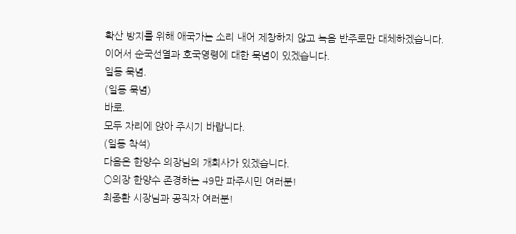확산 방지를 위해 애국가는 소리 내어 제창하지 않고 녹음 반주로만 대체하겠습니다.
이어서 순국선열과 호국영령에 대한 묵념이 있겠습니다.
일동 묵념.
(일동 묵념)
바로.
모두 자리에 앉아 주시기 바랍니다.
(일동 착석)
다음은 한양수 의장님의 개회사가 있겠습니다.
○의장 한양수 존경하는 49만 파주시민 여러분!
최종환 시장님과 공직자 여러분!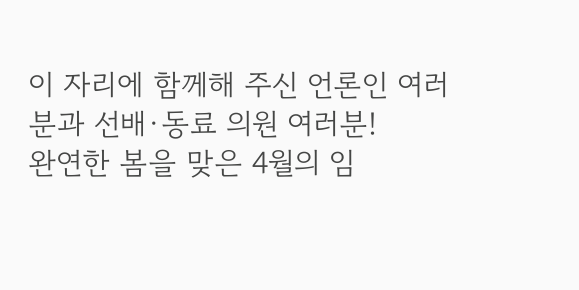이 자리에 함께해 주신 언론인 여러분과 선배·동료 의원 여러분!
완연한 봄을 맞은 4월의 임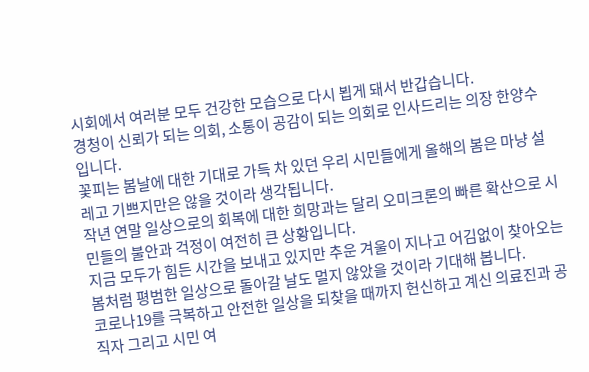시회에서 여러분 모두 건강한 모습으로 다시 뵙게 돼서 반갑습니다.
경청이 신뢰가 되는 의회, 소통이 공감이 되는 의회로 인사드리는 의장 한양수입니다.
꽃피는 봄날에 대한 기대로 가득 차 있던 우리 시민들에게 올해의 봄은 마냥 설레고 기쁘지만은 않을 것이라 생각됩니다.
작년 연말 일상으로의 회복에 대한 희망과는 달리 오미크론의 빠른 확산으로 시민들의 불안과 걱정이 여전히 큰 상황입니다.
지금 모두가 힘든 시간을 보내고 있지만 추운 겨울이 지나고 어김없이 찾아오는 봄처럼 평범한 일상으로 돌아갈 날도 멀지 않았을 것이라 기대해 봅니다.
코로나19를 극복하고 안전한 일상을 되찾을 때까지 헌신하고 계신 의료진과 공직자 그리고 시민 여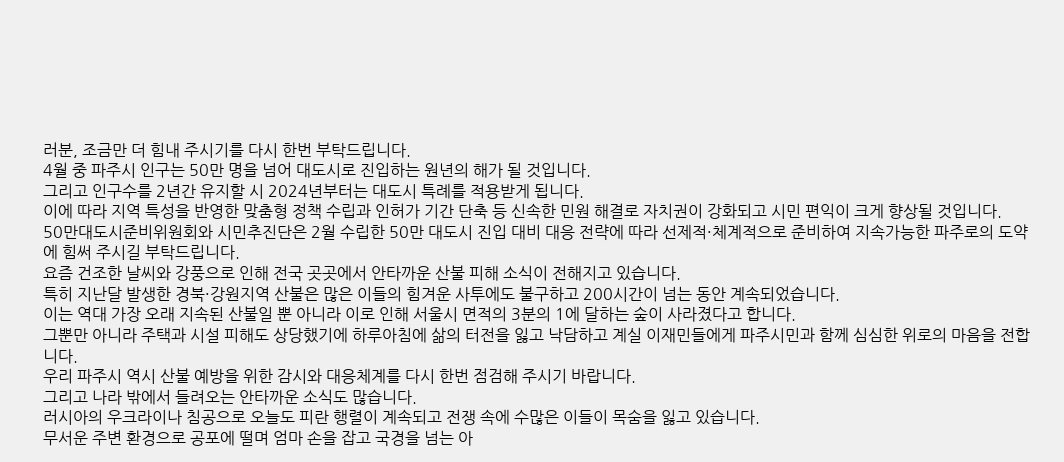러분, 조금만 더 힘내 주시기를 다시 한번 부탁드립니다.
4월 중 파주시 인구는 50만 명을 넘어 대도시로 진입하는 원년의 해가 될 것입니다.
그리고 인구수를 2년간 유지할 시 2024년부터는 대도시 특례를 적용받게 됩니다.
이에 따라 지역 특성을 반영한 맞춤형 정책 수립과 인허가 기간 단축 등 신속한 민원 해결로 자치권이 강화되고 시민 편익이 크게 향상될 것입니다.
50만대도시준비위원회와 시민추진단은 2월 수립한 50만 대도시 진입 대비 대응 전략에 따라 선제적·체계적으로 준비하여 지속가능한 파주로의 도약에 힘써 주시길 부탁드립니다.
요즘 건조한 날씨와 강풍으로 인해 전국 곳곳에서 안타까운 산불 피해 소식이 전해지고 있습니다.
특히 지난달 발생한 경북·강원지역 산불은 많은 이들의 힘겨운 사투에도 불구하고 200시간이 넘는 동안 계속되었습니다.
이는 역대 가장 오래 지속된 산불일 뿐 아니라 이로 인해 서울시 면적의 3분의 1에 달하는 숲이 사라졌다고 합니다.
그뿐만 아니라 주택과 시설 피해도 상당했기에 하루아침에 삶의 터전을 잃고 낙담하고 계실 이재민들에게 파주시민과 함께 심심한 위로의 마음을 전합니다.
우리 파주시 역시 산불 예방을 위한 감시와 대응체계를 다시 한번 점검해 주시기 바랍니다.
그리고 나라 밖에서 들려오는 안타까운 소식도 많습니다.
러시아의 우크라이나 침공으로 오늘도 피란 행렬이 계속되고 전쟁 속에 수많은 이들이 목숨을 잃고 있습니다.
무서운 주변 환경으로 공포에 떨며 엄마 손을 잡고 국경을 넘는 아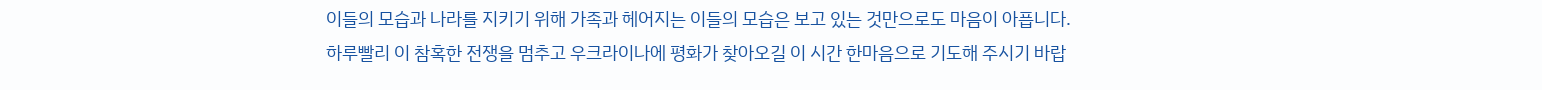이들의 모습과 나라를 지키기 위해 가족과 헤어지는 이들의 모습은 보고 있는 것만으로도 마음이 아픕니다.
하루빨리 이 참혹한 전쟁을 멈추고 우크라이나에 평화가 찾아오길 이 시간 한마음으로 기도해 주시기 바랍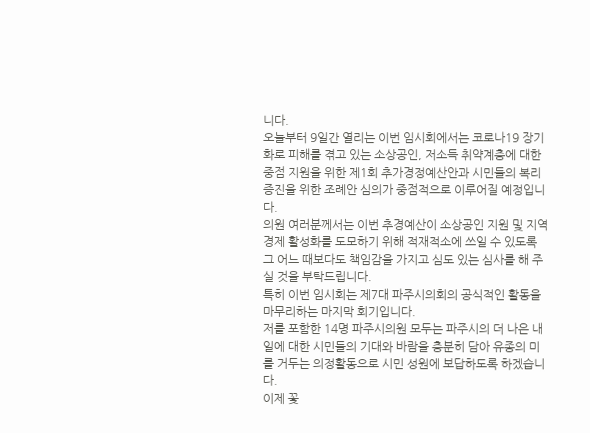니다.
오늘부터 9일간 열리는 이번 임시회에서는 코로나19 장기화로 피해를 겪고 있는 소상공인, 저소득 취약계층에 대한 중점 지원을 위한 제1회 추가경정예산안과 시민들의 복리증진을 위한 조례안 심의가 중점적으로 이루어질 예정입니다.
의원 여러분께서는 이번 추경예산이 소상공인 지원 및 지역경제 활성화를 도모하기 위해 적재적소에 쓰일 수 있도록 그 어느 때보다도 책임감을 가지고 심도 있는 심사를 해 주실 것을 부탁드립니다.
특히 이번 임시회는 제7대 파주시의회의 공식적인 활동을 마무리하는 마지막 회기입니다.
저를 포함한 14명 파주시의원 모두는 파주시의 더 나은 내일에 대한 시민들의 기대와 바람을 충분히 담아 유종의 미를 거두는 의정활동으로 시민 성원에 보답하도록 하겠습니다.
이제 꽃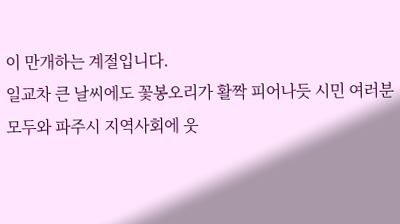이 만개하는 계절입니다.
일교차 큰 날씨에도 꽃봉오리가 활짝 피어나듯 시민 여러분 모두와 파주시 지역사회에 웃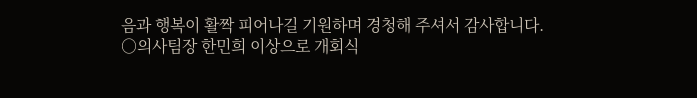음과 행복이 활짝 피어나길 기원하며 경청해 주셔서 감사합니다.
○의사팀장 한민희 이상으로 개회식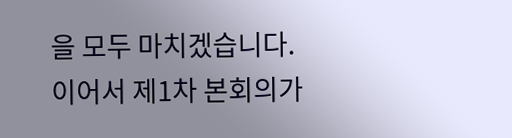을 모두 마치겠습니다.
이어서 제1차 본회의가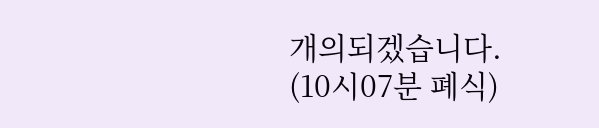개의되겠습니다.
(10시07분 폐식)